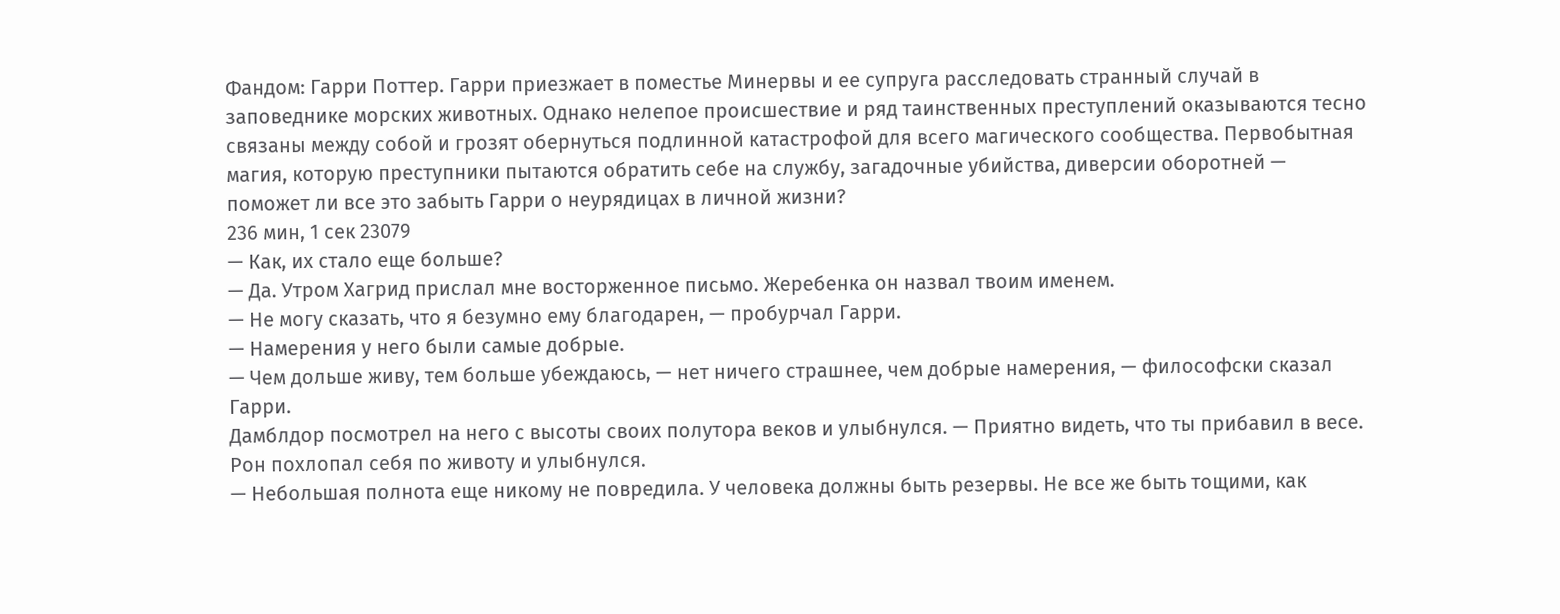Фандом: Гарри Поттер. Гарри приезжает в поместье Минервы и ее супруга расследовать странный случай в заповеднике морских животных. Однако нелепое происшествие и ряд таинственных преступлений оказываются тесно связаны между собой и грозят обернуться подлинной катастрофой для всего магического сообщества. Первобытная магия, которую преступники пытаются обратить себе на службу, загадочные убийства, диверсии оборотней — поможет ли все это забыть Гарри о неурядицах в личной жизни?
236 мин, 1 сек 23079
— Как, их стало еще больше?
— Да. Утром Хагрид прислал мне восторженное письмо. Жеребенка он назвал твоим именем.
— Не могу сказать, что я безумно ему благодарен, — пробурчал Гарри.
— Намерения у него были самые добрые.
— Чем дольше живу, тем больше убеждаюсь, — нет ничего страшнее, чем добрые намерения, — философски сказал Гарри.
Дамблдор посмотрел на него с высоты своих полутора веков и улыбнулся. — Приятно видеть, что ты прибавил в весе.
Рон похлопал себя по животу и улыбнулся.
— Небольшая полнота еще никому не повредила. У человека должны быть резервы. Не все же быть тощими, как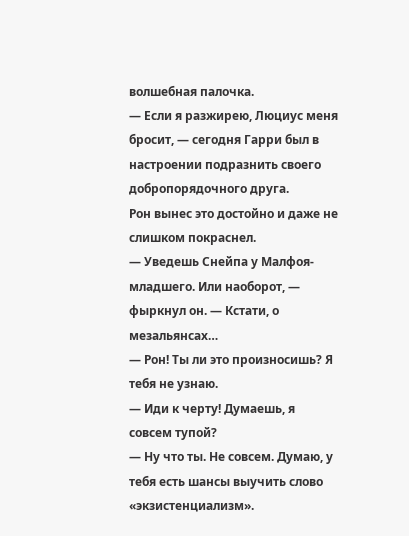волшебная палочка.
— Если я разжирею, Люциус меня бросит, — сегодня Гарри был в настроении подразнить своего добропорядочного друга.
Рон вынес это достойно и даже не слишком покраснел.
— Уведешь Снейпа у Малфоя-младшего. Или наоборот, — фыркнул он. — Кстати, о мезальянсах…
— Рон! Ты ли это произносишь? Я тебя не узнаю.
— Иди к черту! Думаешь, я совсем тупой?
— Ну что ты. Не совсем. Думаю, у тебя есть шансы выучить слово «экзистенциализм».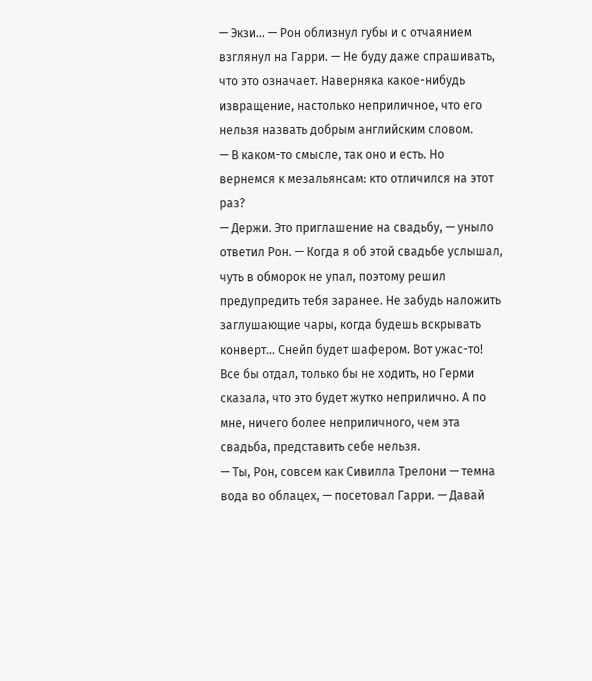— Экзи… — Рон облизнул губы и с отчаянием взглянул на Гарри. — Не буду даже спрашивать, что это означает. Наверняка какое-нибудь извращение, настолько неприличное, что его нельзя назвать добрым английским словом.
— В каком-то смысле, так оно и есть. Но вернемся к мезальянсам: кто отличился на этот раз?
— Держи. Это приглашение на свадьбу, — уныло ответил Рон. — Когда я об этой свадьбе услышал, чуть в обморок не упал, поэтому решил предупредить тебя заранее. Не забудь наложить заглушающие чары, когда будешь вскрывать конверт… Снейп будет шафером. Вот ужас-то! Все бы отдал, только бы не ходить, но Герми сказала, что это будет жутко неприлично. А по мне, ничего более неприличного, чем эта свадьба, представить себе нельзя.
— Ты, Рон, совсем как Сивилла Трелони — темна вода во облацех, — посетовал Гарри. — Давай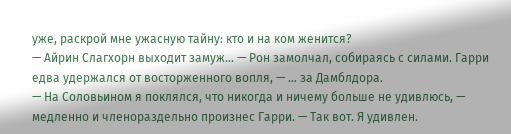уже, раскрой мне ужасную тайну: кто и на ком женится?
— Айрин Слагхорн выходит замуж… — Рон замолчал, собираясь с силами. Гарри едва удержался от восторженного вопля, — … за Дамблдора.
— На Соловьином я поклялся, что никогда и ничему больше не удивлюсь, — медленно и членораздельно произнес Гарри. — Так вот. Я удивлен.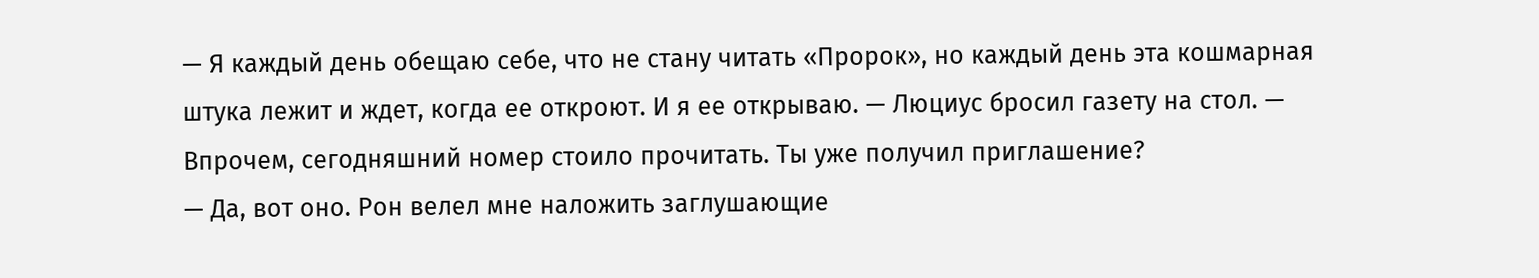— Я каждый день обещаю себе, что не стану читать «Пророк», но каждый день эта кошмарная штука лежит и ждет, когда ее откроют. И я ее открываю. — Люциус бросил газету на стол. — Впрочем, сегодняшний номер стоило прочитать. Ты уже получил приглашение?
— Да, вот оно. Рон велел мне наложить заглушающие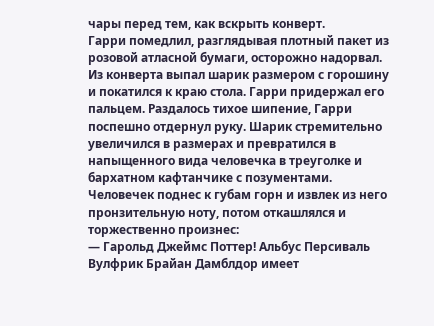чары перед тем, как вскрыть конверт.
Гарри помедлил, разглядывая плотный пакет из розовой атласной бумаги, осторожно надорвал. Из конверта выпал шарик размером с горошину и покатился к краю стола. Гарри придержал его пальцем. Раздалось тихое шипение, Гарри поспешно отдернул руку. Шарик стремительно увеличился в размерах и превратился в напыщенного вида человечка в треуголке и бархатном кафтанчике с позументами. Человечек поднес к губам горн и извлек из него пронзительную ноту, потом откашлялся и торжественно произнес:
— Гарольд Джеймс Поттер! Альбус Персиваль Вулфрик Брайан Дамблдор имеет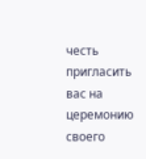честь пригласить вас на церемонию своего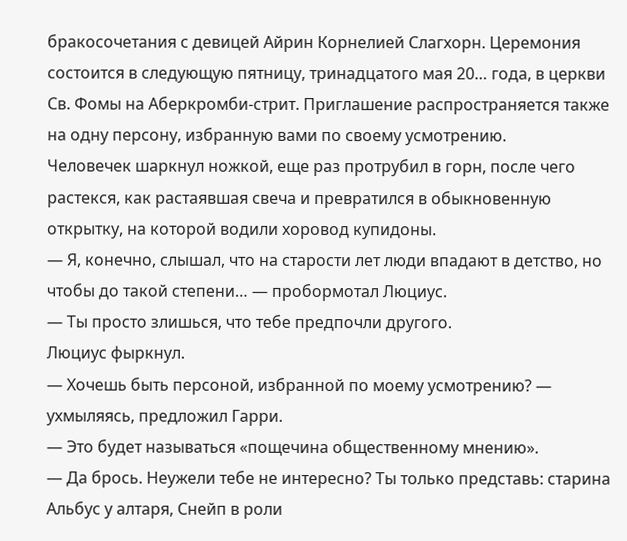бракосочетания с девицей Айрин Корнелией Слагхорн. Церемония состоится в следующую пятницу, тринадцатого мая 20… года, в церкви Св. Фомы на Аберкромби-стрит. Приглашение распространяется также на одну персону, избранную вами по своему усмотрению.
Человечек шаркнул ножкой, еще раз протрубил в горн, после чего растекся, как растаявшая свеча и превратился в обыкновенную открытку, на которой водили хоровод купидоны.
— Я, конечно, слышал, что на старости лет люди впадают в детство, но чтобы до такой степени… — пробормотал Люциус.
— Ты просто злишься, что тебе предпочли другого.
Люциус фыркнул.
— Хочешь быть персоной, избранной по моему усмотрению? — ухмыляясь, предложил Гарри.
— Это будет называться «пощечина общественному мнению».
— Да брось. Неужели тебе не интересно? Ты только представь: старина Альбус у алтаря, Снейп в роли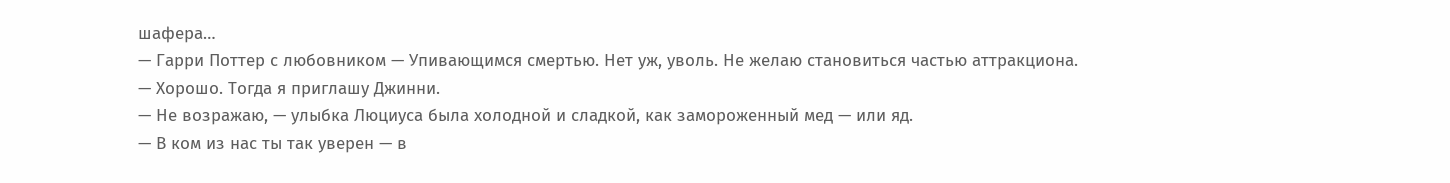шафера…
— Гарри Поттер с любовником — Упивающимся смертью. Нет уж, уволь. Не желаю становиться частью аттракциона.
— Хорошо. Тогда я приглашу Джинни.
— Не возражаю, — улыбка Люциуса была холодной и сладкой, как замороженный мед — или яд.
— В ком из нас ты так уверен — в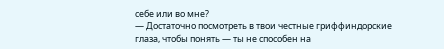себе или во мне?
— Достаточно посмотреть в твои честные гриффиндорские глаза, чтобы понять — ты не способен на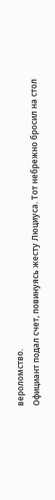вероломство.
Официант подал счет, повинуясь жесту Люциуса. Тот небрежно бросил на стол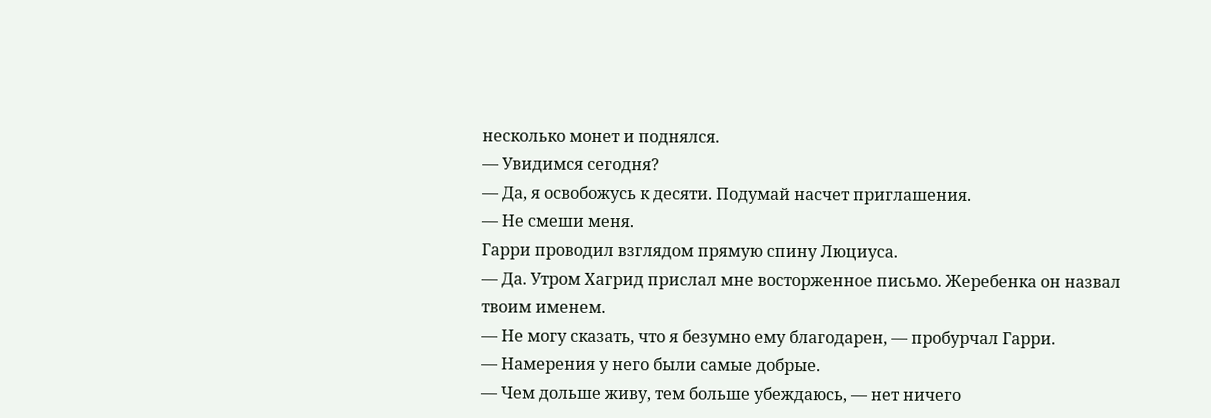несколько монет и поднялся.
— Увидимся сегодня?
— Да, я освобожусь к десяти. Подумай насчет приглашения.
— Не смеши меня.
Гарри проводил взглядом прямую спину Люциуса.
— Да. Утром Хагрид прислал мне восторженное письмо. Жеребенка он назвал твоим именем.
— Не могу сказать, что я безумно ему благодарен, — пробурчал Гарри.
— Намерения у него были самые добрые.
— Чем дольше живу, тем больше убеждаюсь, — нет ничего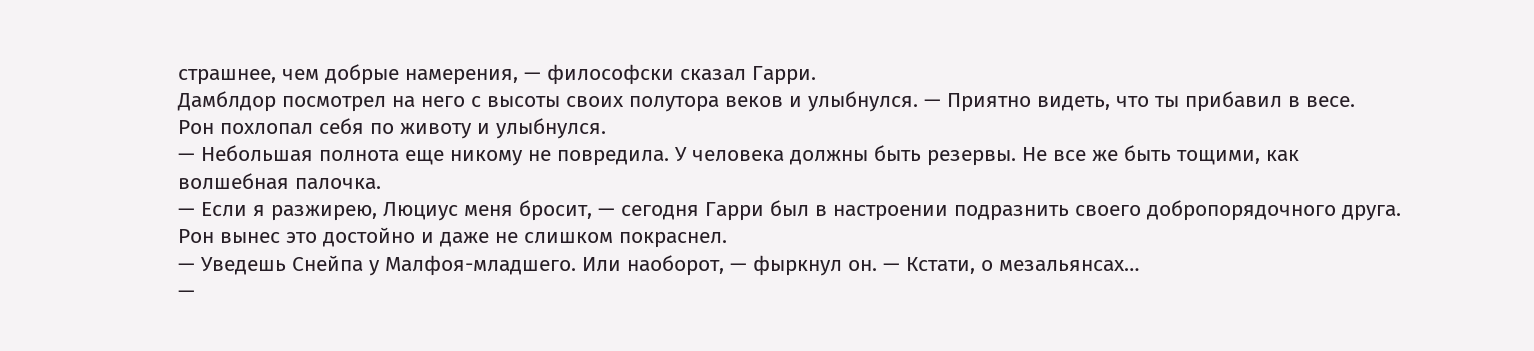страшнее, чем добрые намерения, — философски сказал Гарри.
Дамблдор посмотрел на него с высоты своих полутора веков и улыбнулся. — Приятно видеть, что ты прибавил в весе.
Рон похлопал себя по животу и улыбнулся.
— Небольшая полнота еще никому не повредила. У человека должны быть резервы. Не все же быть тощими, как волшебная палочка.
— Если я разжирею, Люциус меня бросит, — сегодня Гарри был в настроении подразнить своего добропорядочного друга.
Рон вынес это достойно и даже не слишком покраснел.
— Уведешь Снейпа у Малфоя-младшего. Или наоборот, — фыркнул он. — Кстати, о мезальянсах…
—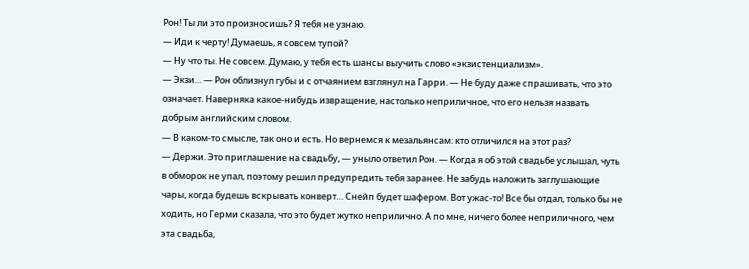Рон! Ты ли это произносишь? Я тебя не узнаю.
— Иди к черту! Думаешь, я совсем тупой?
— Ну что ты. Не совсем. Думаю, у тебя есть шансы выучить слово «экзистенциализм».
— Экзи… — Рон облизнул губы и с отчаянием взглянул на Гарри. — Не буду даже спрашивать, что это означает. Наверняка какое-нибудь извращение, настолько неприличное, что его нельзя назвать добрым английским словом.
— В каком-то смысле, так оно и есть. Но вернемся к мезальянсам: кто отличился на этот раз?
— Держи. Это приглашение на свадьбу, — уныло ответил Рон. — Когда я об этой свадьбе услышал, чуть в обморок не упал, поэтому решил предупредить тебя заранее. Не забудь наложить заглушающие чары, когда будешь вскрывать конверт… Снейп будет шафером. Вот ужас-то! Все бы отдал, только бы не ходить, но Герми сказала, что это будет жутко неприлично. А по мне, ничего более неприличного, чем эта свадьба,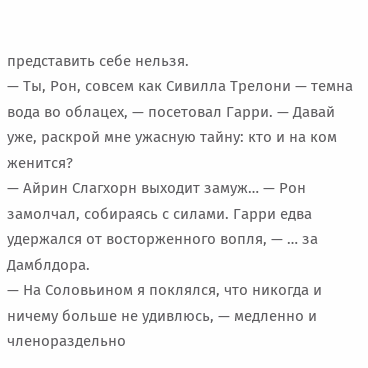представить себе нельзя.
— Ты, Рон, совсем как Сивилла Трелони — темна вода во облацех, — посетовал Гарри. — Давай уже, раскрой мне ужасную тайну: кто и на ком женится?
— Айрин Слагхорн выходит замуж… — Рон замолчал, собираясь с силами. Гарри едва удержался от восторженного вопля, — … за Дамблдора.
— На Соловьином я поклялся, что никогда и ничему больше не удивлюсь, — медленно и членораздельно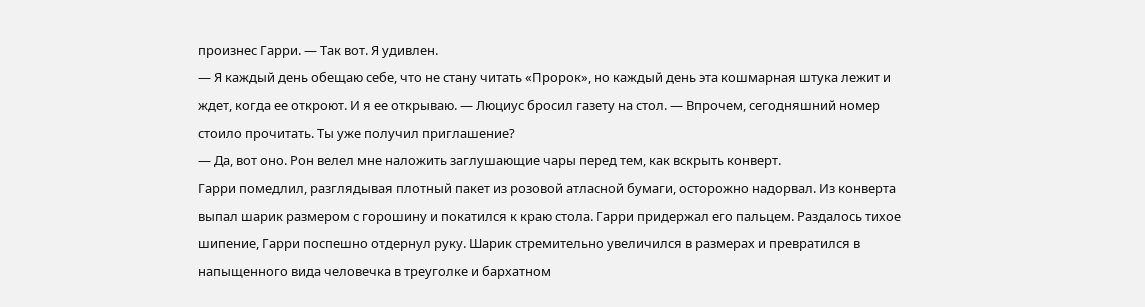произнес Гарри. — Так вот. Я удивлен.
— Я каждый день обещаю себе, что не стану читать «Пророк», но каждый день эта кошмарная штука лежит и ждет, когда ее откроют. И я ее открываю. — Люциус бросил газету на стол. — Впрочем, сегодняшний номер стоило прочитать. Ты уже получил приглашение?
— Да, вот оно. Рон велел мне наложить заглушающие чары перед тем, как вскрыть конверт.
Гарри помедлил, разглядывая плотный пакет из розовой атласной бумаги, осторожно надорвал. Из конверта выпал шарик размером с горошину и покатился к краю стола. Гарри придержал его пальцем. Раздалось тихое шипение, Гарри поспешно отдернул руку. Шарик стремительно увеличился в размерах и превратился в напыщенного вида человечка в треуголке и бархатном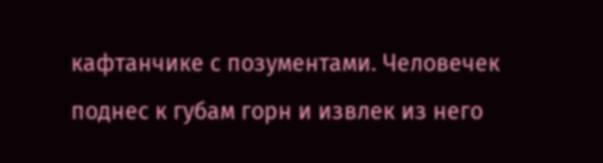кафтанчике с позументами. Человечек поднес к губам горн и извлек из него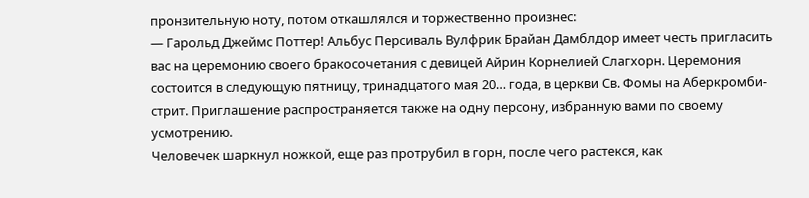пронзительную ноту, потом откашлялся и торжественно произнес:
— Гарольд Джеймс Поттер! Альбус Персиваль Вулфрик Брайан Дамблдор имеет честь пригласить вас на церемонию своего бракосочетания с девицей Айрин Корнелией Слагхорн. Церемония состоится в следующую пятницу, тринадцатого мая 20… года, в церкви Св. Фомы на Аберкромби-стрит. Приглашение распространяется также на одну персону, избранную вами по своему усмотрению.
Человечек шаркнул ножкой, еще раз протрубил в горн, после чего растекся, как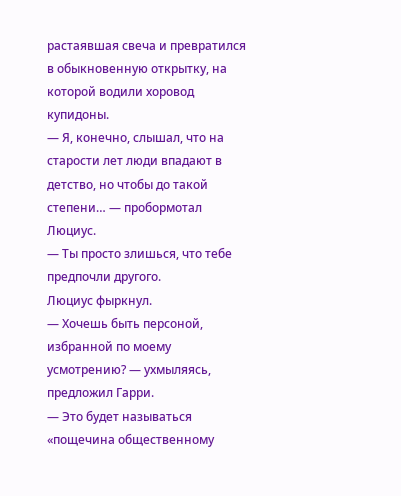растаявшая свеча и превратился в обыкновенную открытку, на которой водили хоровод купидоны.
— Я, конечно, слышал, что на старости лет люди впадают в детство, но чтобы до такой степени… — пробормотал Люциус.
— Ты просто злишься, что тебе предпочли другого.
Люциус фыркнул.
— Хочешь быть персоной, избранной по моему усмотрению? — ухмыляясь, предложил Гарри.
— Это будет называться «пощечина общественному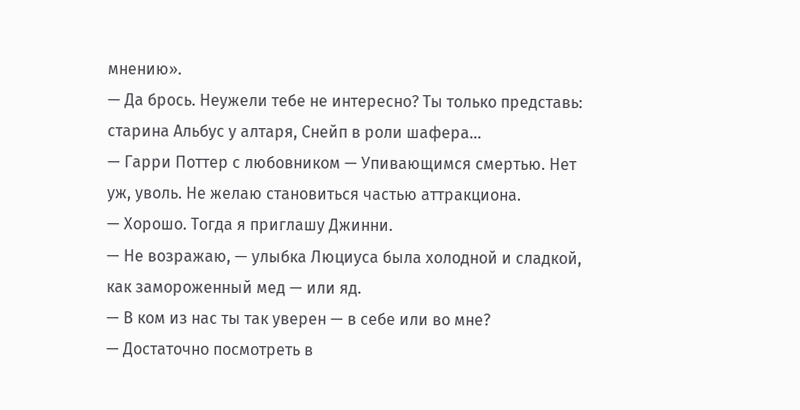мнению».
— Да брось. Неужели тебе не интересно? Ты только представь: старина Альбус у алтаря, Снейп в роли шафера…
— Гарри Поттер с любовником — Упивающимся смертью. Нет уж, уволь. Не желаю становиться частью аттракциона.
— Хорошо. Тогда я приглашу Джинни.
— Не возражаю, — улыбка Люциуса была холодной и сладкой, как замороженный мед — или яд.
— В ком из нас ты так уверен — в себе или во мне?
— Достаточно посмотреть в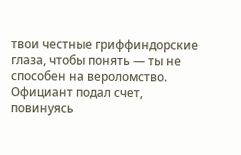твои честные гриффиндорские глаза, чтобы понять — ты не способен на вероломство.
Официант подал счет, повинуясь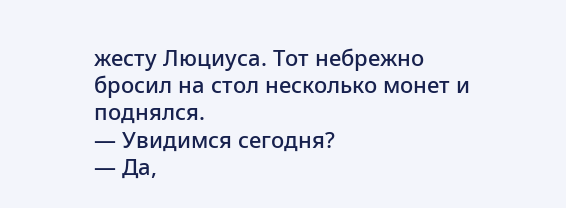жесту Люциуса. Тот небрежно бросил на стол несколько монет и поднялся.
— Увидимся сегодня?
— Да,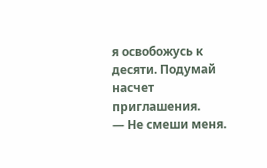я освобожусь к десяти. Подумай насчет приглашения.
— Не смеши меня.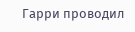Гарри проводил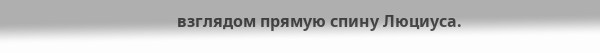взглядом прямую спину Люциуса.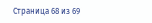Страница 68 из 69